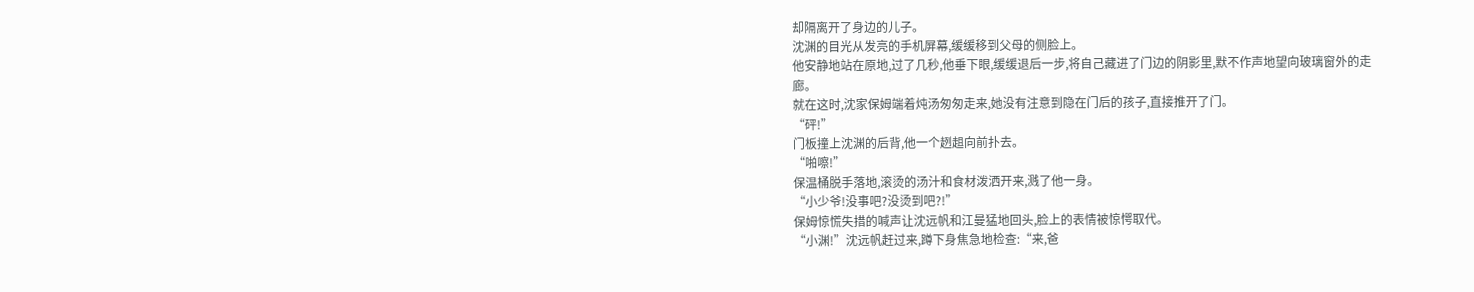却隔离开了身边的儿子。
沈渊的目光从发亮的手机屏幕,缓缓移到父母的侧脸上。
他安静地站在原地,过了几秒,他垂下眼,缓缓退后一步,将自己藏进了门边的阴影里,默不作声地望向玻璃窗外的走廊。
就在这时,沈家保姆端着炖汤匆匆走来,她没有注意到隐在门后的孩子,直接推开了门。
“砰!”
门板撞上沈渊的后背,他一个趔趄向前扑去。
“啪嚓!”
保温桶脱手落地,滚烫的汤汁和食材泼洒开来,溅了他一身。
“小少爷!没事吧?没烫到吧?!”
保姆惊慌失措的喊声让沈远帆和江曼猛地回头,脸上的表情被惊愕取代。
“小渊!”沈远帆赶过来,蹲下身焦急地检查:“来,爸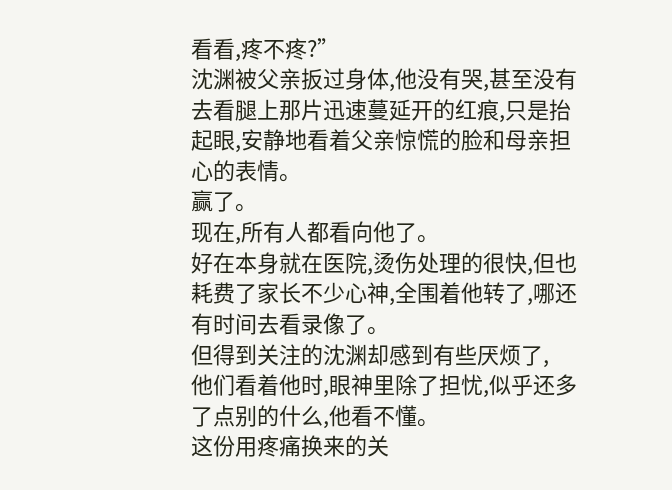看看,疼不疼?”
沈渊被父亲扳过身体,他没有哭,甚至没有去看腿上那片迅速蔓延开的红痕,只是抬起眼,安静地看着父亲惊慌的脸和母亲担心的表情。
赢了。
现在,所有人都看向他了。
好在本身就在医院,烫伤处理的很快,但也耗费了家长不少心神,全围着他转了,哪还有时间去看录像了。
但得到关注的沈渊却感到有些厌烦了,
他们看着他时,眼神里除了担忧,似乎还多了点别的什么,他看不懂。
这份用疼痛换来的关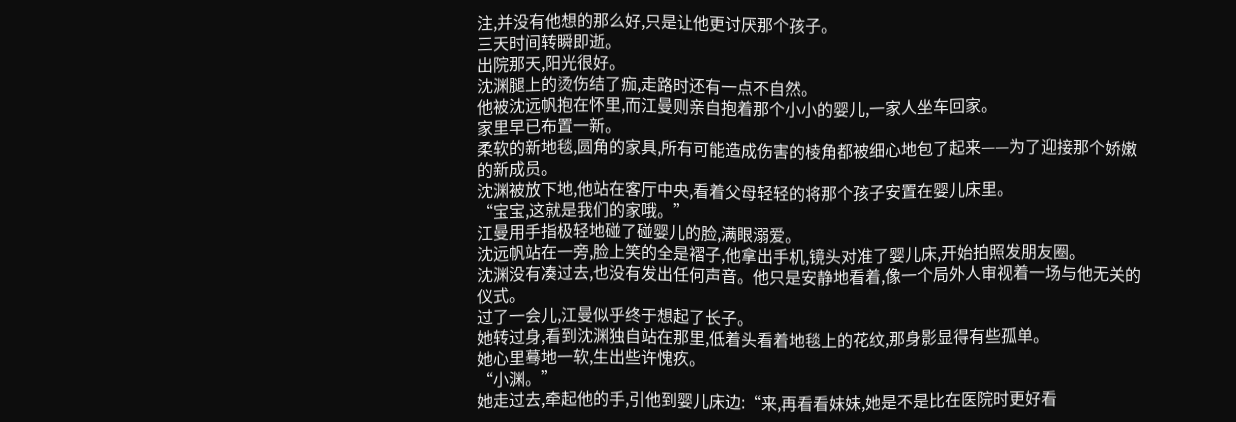注,并没有他想的那么好,只是让他更讨厌那个孩子。
三天时间转瞬即逝。
出院那天,阳光很好。
沈渊腿上的烫伤结了痂,走路时还有一点不自然。
他被沈远帆抱在怀里,而江曼则亲自抱着那个小小的婴儿,一家人坐车回家。
家里早已布置一新。
柔软的新地毯,圆角的家具,所有可能造成伤害的棱角都被细心地包了起来——为了迎接那个娇嫩的新成员。
沈渊被放下地,他站在客厅中央,看着父母轻轻的将那个孩子安置在婴儿床里。
“宝宝,这就是我们的家哦。”
江曼用手指极轻地碰了碰婴儿的脸,满眼溺爱。
沈远帆站在一旁,脸上笑的全是褶子,他拿出手机,镜头对准了婴儿床,开始拍照发朋友圈。
沈渊没有凑过去,也没有发出任何声音。他只是安静地看着,像一个局外人审视着一场与他无关的仪式。
过了一会儿,江曼似乎终于想起了长子。
她转过身,看到沈渊独自站在那里,低着头看着地毯上的花纹,那身影显得有些孤单。
她心里蓦地一软,生出些许愧疚。
“小渊。”
她走过去,牵起他的手,引他到婴儿床边:“来,再看看妹妹,她是不是比在医院时更好看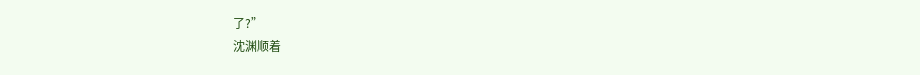了?”
沈渊顺着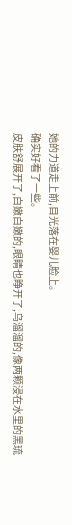她的力道走上前,目光落在婴儿脸上。
确实好看了一些。
皮肤舒展开了,白嫩白嫩的,眼睛也睁开了,乌溜溜的,像两颗浸在水里的黑琉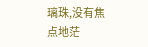璃珠,没有焦点地茫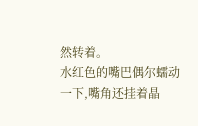然转着。
水红色的嘴巴偶尔蠕动一下,嘴角还挂着晶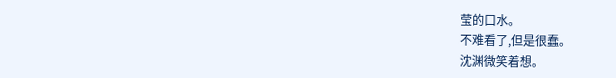莹的口水。
不难看了,但是很蠢。
沈渊微笑着想。